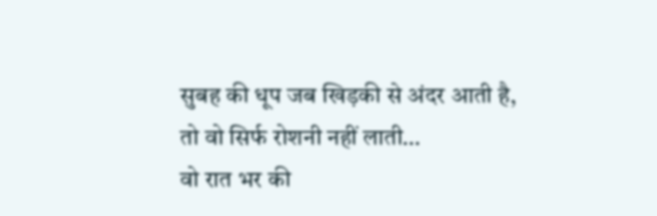सुबह की धूप जब खिड़की से अंदर आती है,
तो वो सिर्फ रोशनी नहीं लाती…
वो रात भर की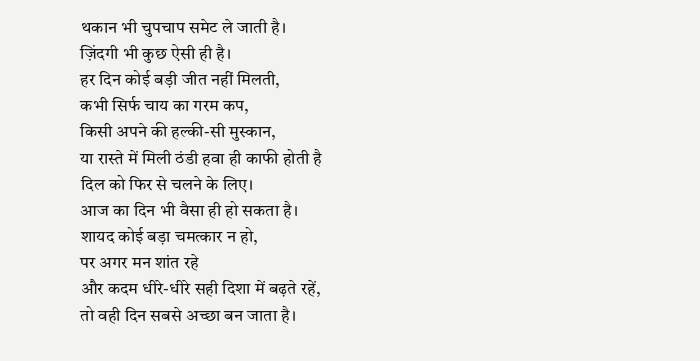थकान भी चुपचाप समेट ले जाती है।
ज़िंदगी भी कुछ ऐसी ही है।
हर दिन कोई बड़ी जीत नहीं मिलती,
कभी सिर्फ चाय का गरम कप,
किसी अपने की हल्की-सी मुस्कान,
या रास्ते में मिली ठंडी हवा ही काफी होती है
दिल को फिर से चलने के लिए।
आज का दिन भी वैसा ही हो सकता है।
शायद कोई बड़ा चमत्कार न हो,
पर अगर मन शांत रहे
और कदम धीरे-धीरे सही दिशा में बढ़ते रहें,
तो वही दिन सबसे अच्छा बन जाता है।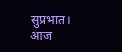सुप्रभात।
आज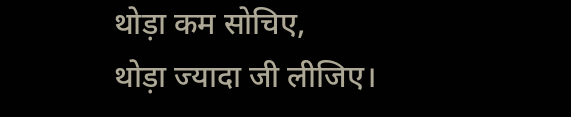थोड़ा कम सोचिए,
थोड़ा ज्यादा जी लीजिए।